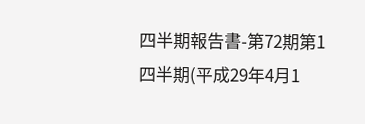四半期報告書-第72期第1四半期(平成29年4月1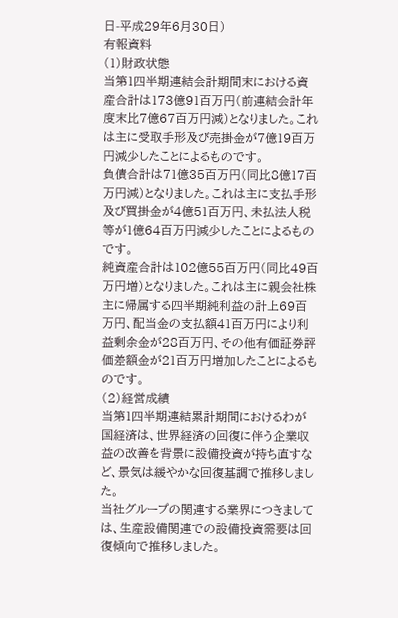日-平成29年6月30日)
有報資料
(1)財政状態
当第1四半期連結会計期間末における資産合計は173億91百万円(前連結会計年度末比7億67百万円減)となりました。これは主に受取手形及び売掛金が7億19百万円減少したことによるものです。
負債合計は71億35百万円(同比8億17百万円減)となりました。これは主に支払手形及び買掛金が4億51百万円、未払法人税等が1億64百万円減少したことによるものです。
純資産合計は102億55百万円(同比49百万円増)となりました。これは主に親会社株主に帰属する四半期純利益の計上69百万円、配当金の支払額41百万円により利益剰余金が28百万円、その他有価証券評価差額金が21百万円増加したことによるものです。
(2)経営成績
当第1四半期連結累計期間におけるわが国経済は、世界経済の回復に伴う企業収益の改善を背景に設備投資が持ち直すなど、景気は緩やかな回復基調で推移しました。
当社グループの関連する業界につきましては、生産設備関連での設備投資需要は回復傾向で推移しました。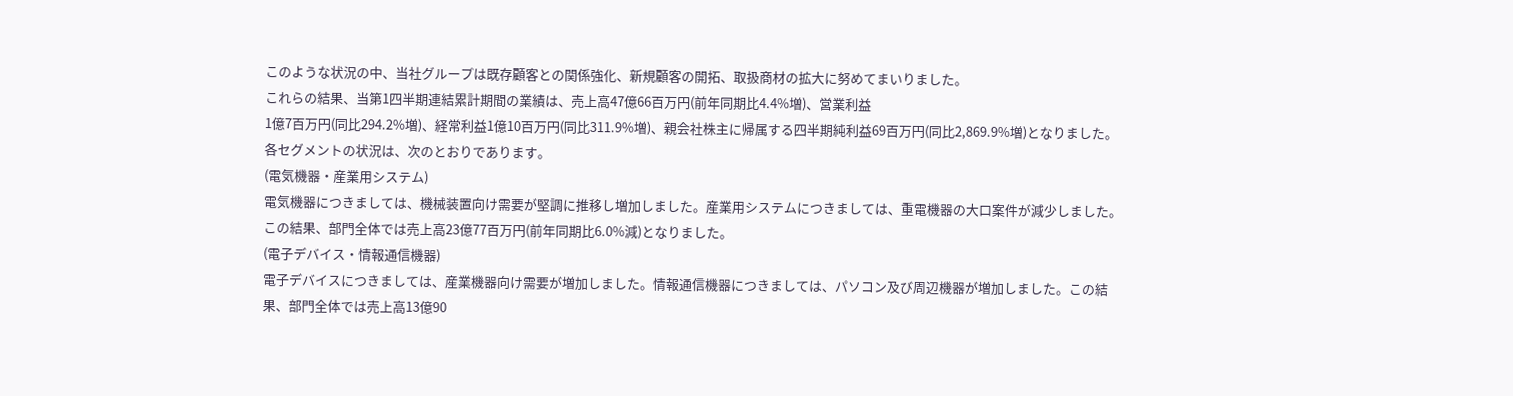このような状況の中、当社グループは既存顧客との関係強化、新規顧客の開拓、取扱商材の拡大に努めてまいりました。
これらの結果、当第1四半期連結累計期間の業績は、売上高47億66百万円(前年同期比4.4%増)、営業利益
1億7百万円(同比294.2%増)、経常利益1億10百万円(同比311.9%増)、親会社株主に帰属する四半期純利益69百万円(同比2,869.9%増)となりました。
各セグメントの状況は、次のとおりであります。
(電気機器・産業用システム)
電気機器につきましては、機械装置向け需要が堅調に推移し増加しました。産業用システムにつきましては、重電機器の大口案件が減少しました。この結果、部門全体では売上高23億77百万円(前年同期比6.0%減)となりました。
(電子デバイス・情報通信機器)
電子デバイスにつきましては、産業機器向け需要が増加しました。情報通信機器につきましては、パソコン及び周辺機器が増加しました。この結果、部門全体では売上高13億90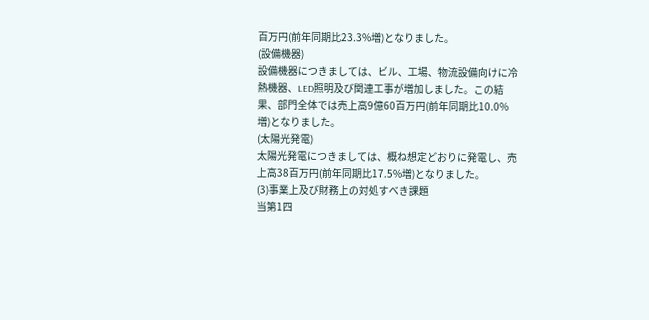百万円(前年同期比23.3%増)となりました。
(設備機器)
設備機器につきましては、ビル、工場、物流設備向けに冷熱機器、LED照明及び関連工事が増加しました。この結果、部門全体では売上高9億60百万円(前年同期比10.0%増)となりました。
(太陽光発電)
太陽光発電につきましては、概ね想定どおりに発電し、売上高38百万円(前年同期比17.5%増)となりました。
(3)事業上及び財務上の対処すべき課題
当第1四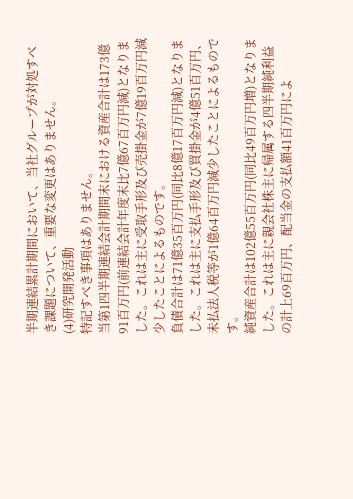半期連結累計期間において、当社グループが対処すべき課題について、重要な変更はありません。
(4)研究開発活動
特記すべき事項はありません。
当第1四半期連結会計期間末における資産合計は173億91百万円(前連結会計年度末比7億67百万円減)となりました。これは主に受取手形及び売掛金が7億19百万円減少したことによるものです。
負債合計は71億35百万円(同比8億17百万円減)となりました。これは主に支払手形及び買掛金が4億51百万円、未払法人税等が1億64百万円減少したことによるものです。
純資産合計は102億55百万円(同比49百万円増)となりました。これは主に親会社株主に帰属する四半期純利益の計上69百万円、配当金の支払額41百万円によ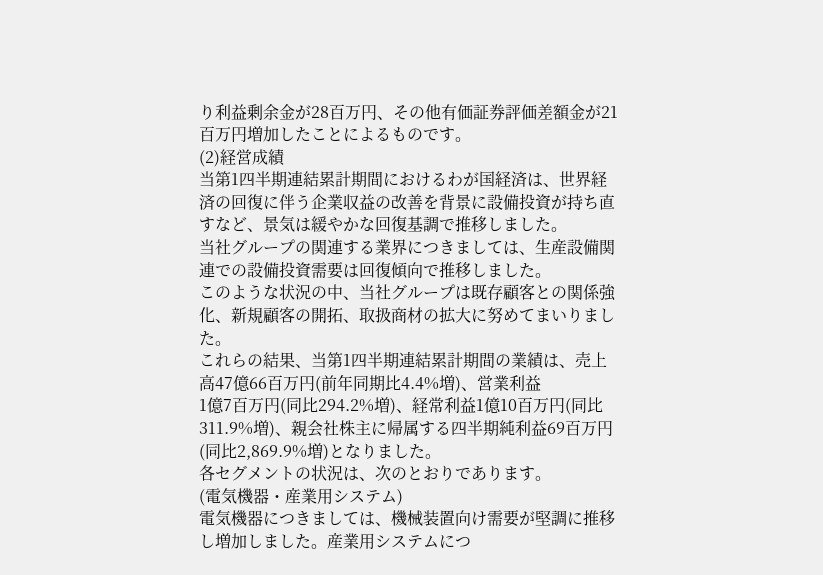り利益剰余金が28百万円、その他有価証券評価差額金が21百万円増加したことによるものです。
(2)経営成績
当第1四半期連結累計期間におけるわが国経済は、世界経済の回復に伴う企業収益の改善を背景に設備投資が持ち直すなど、景気は緩やかな回復基調で推移しました。
当社グループの関連する業界につきましては、生産設備関連での設備投資需要は回復傾向で推移しました。
このような状況の中、当社グループは既存顧客との関係強化、新規顧客の開拓、取扱商材の拡大に努めてまいりました。
これらの結果、当第1四半期連結累計期間の業績は、売上高47億66百万円(前年同期比4.4%増)、営業利益
1億7百万円(同比294.2%増)、経常利益1億10百万円(同比311.9%増)、親会社株主に帰属する四半期純利益69百万円(同比2,869.9%増)となりました。
各セグメントの状況は、次のとおりであります。
(電気機器・産業用システム)
電気機器につきましては、機械装置向け需要が堅調に推移し増加しました。産業用システムにつ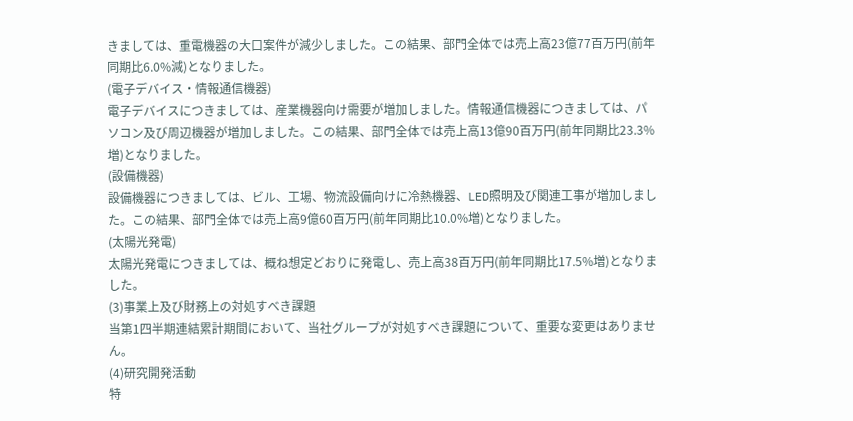きましては、重電機器の大口案件が減少しました。この結果、部門全体では売上高23億77百万円(前年同期比6.0%減)となりました。
(電子デバイス・情報通信機器)
電子デバイスにつきましては、産業機器向け需要が増加しました。情報通信機器につきましては、パソコン及び周辺機器が増加しました。この結果、部門全体では売上高13億90百万円(前年同期比23.3%増)となりました。
(設備機器)
設備機器につきましては、ビル、工場、物流設備向けに冷熱機器、LED照明及び関連工事が増加しました。この結果、部門全体では売上高9億60百万円(前年同期比10.0%増)となりました。
(太陽光発電)
太陽光発電につきましては、概ね想定どおりに発電し、売上高38百万円(前年同期比17.5%増)となりました。
(3)事業上及び財務上の対処すべき課題
当第1四半期連結累計期間において、当社グループが対処すべき課題について、重要な変更はありません。
(4)研究開発活動
特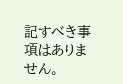記すべき事項はありません。